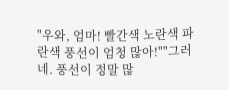"우와, 엄마! 빨간색 노란색 파란색 풍선이 엄청 많아!""그러네. 풍선이 정말 많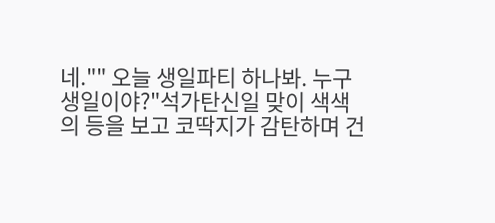네."" 오늘 생일파티 하나봐. 누구 생일이야?"석가탄신일 맞이 색색의 등을 보고 코딱지가 감탄하며 건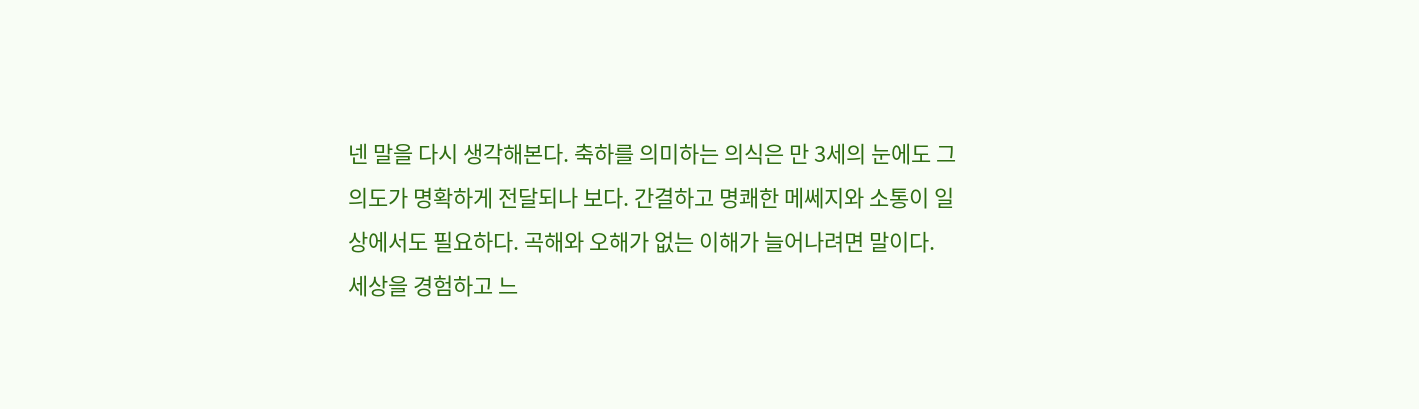넨 말을 다시 생각해본다. 축하를 의미하는 의식은 만 3세의 눈에도 그 의도가 명확하게 전달되나 보다. 간결하고 명쾌한 메쎄지와 소통이 일상에서도 필요하다. 곡해와 오해가 없는 이해가 늘어나려면 말이다.
세상을 경험하고 느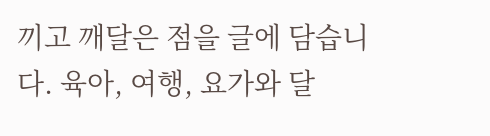끼고 깨달은 점을 글에 담습니다. 육아, 여행, 요가와 달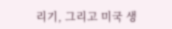리기, 그리고 미국 생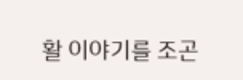활 이야기를 조곤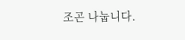조곤 나눕니다.